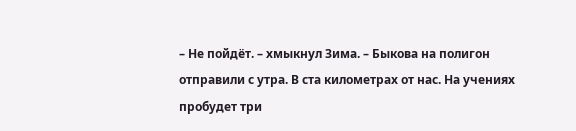– Не пойдëт. – хмыкнул Зима. – Быкова на полигон отправили с утра. В ста километрах от нас. На учениях пробудет три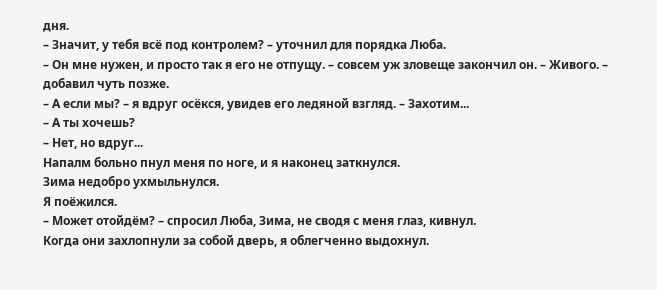дня.
– Значит, у тебя всë под контролем? – уточнил для порядка Люба.
– Он мне нужен, и просто так я его не отпущу. – совсем уж зловеще закончил он. – Живого. – добавил чуть позже.
– А если мы? – я вдруг осëкся, увидев его ледяной взгляд. – Захотим...
– А ты хочешь?
– Нет, но вдруг...
Напалм больно пнул меня по ноге, и я наконец заткнулся.
Зима недобро ухмыльнулся.
Я поëжился.
– Может отойдëм? – спросил Люба, Зима, не сводя с меня глаз, кивнул.
Когда они захлопнули за собой дверь, я облегченно выдохнул.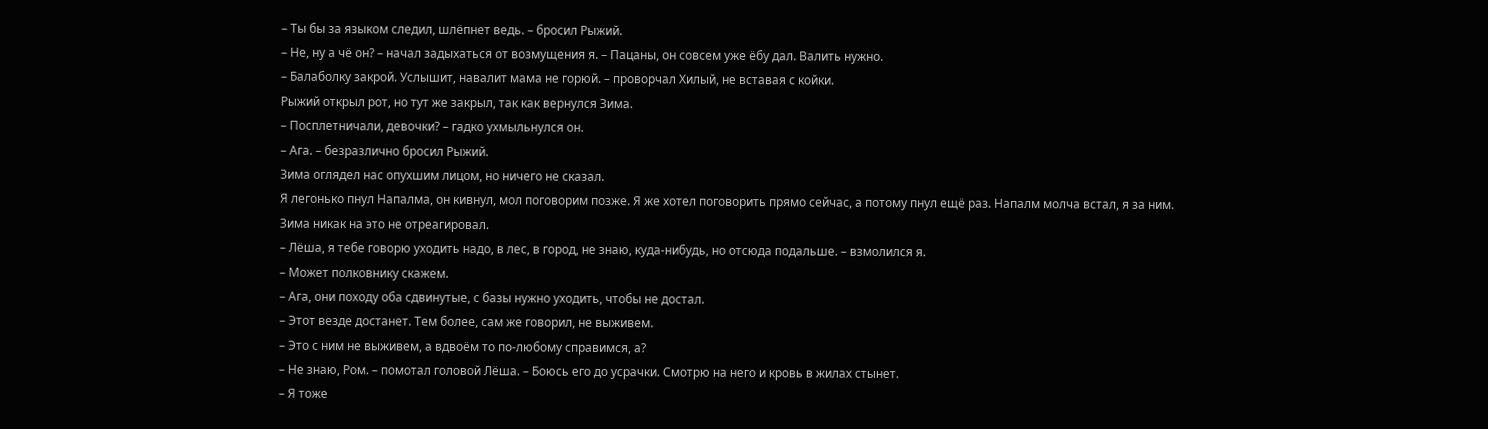– Ты бы за языком следил, шлëпнет ведь. – бросил Рыжий.
– Не, ну а чë он? – начал задыхаться от возмущения я. – Пацаны, он совсем уже ëбу дал. Валить нужно.
– Балаболку закрой. Услышит, навалит мама не горюй. – проворчал Хилый, не вставая с койки.
Рыжий открыл рот, но тут же закрыл, так как вернулся Зима.
– Посплетничали, девочки? – гадко ухмыльнулся он.
– Ага. – безразлично бросил Рыжий.
Зима оглядел нас опухшим лицом, но ничего не сказал.
Я легонько пнул Напалма, он кивнул, мол поговорим позже. Я же хотел поговорить прямо сейчас, а потому пнул ещë раз. Напалм молча встал, я за ним.
Зима никак на это не отреагировал.
– Лëша, я тебе говорю уходить надо, в лес, в город, не знаю, куда-нибудь, но отсюда подальше. – взмолился я.
– Может полковнику скажем.
– Ага, они походу оба сдвинутые, с базы нужно уходить, чтобы не достал.
– Этот везде достанет. Тем более, сам же говорил, не выживем.
– Это с ним не выживем, а вдвоëм то по-любому справимся, а?
– Не знаю, Ром. – помотал головой Лëша. – Боюсь его до усрачки. Смотрю на него и кровь в жилах стынет.
– Я тоже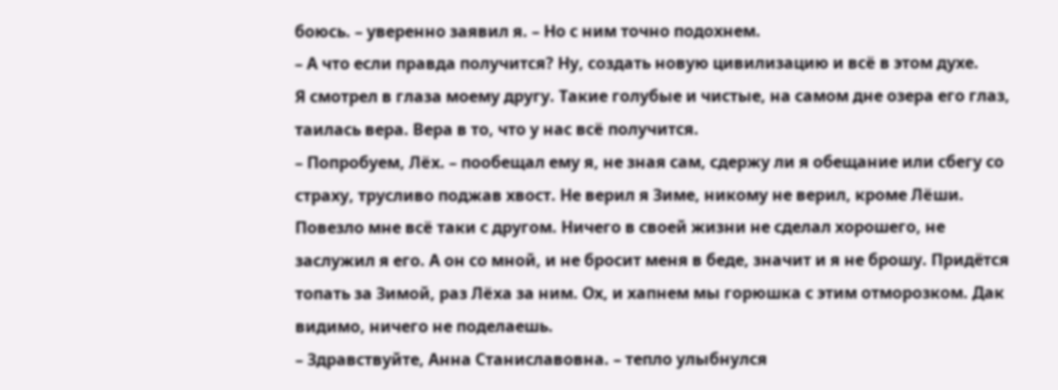боюсь. – уверенно заявил я. – Но с ним точно подохнем.
– А что если правда получится? Ну, создать новую цивилизацию и всë в этом духе.
Я смотрел в глаза моему другу. Такие голубые и чистые, на самом дне озера его глаз, таилась вера. Вера в то, что у нас всë получится.
– Попробуем, Лëх. – пообещал ему я, не зная сам, сдержу ли я обещание или сбегу со страху, трусливо поджав хвост. Не верил я Зиме, никому не верил, кроме Лëши. Повезло мне всë таки с другом. Ничего в своей жизни не сделал хорошего, не заслужил я его. А он со мной, и не бросит меня в беде, значит и я не брошу. Придётся топать за Зимой, раз Лëха за ним. Ох, и хапнем мы горюшка с этим отморозком. Дак видимо, ничего не поделаешь.
– Здравствуйте, Анна Станиславовна. – тепло улыбнулся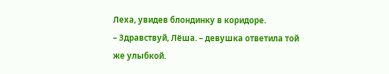Леха, увидев блондинку в коридоре.
– Здравствуй, Лёша. – девушка ответила той же улыбкой.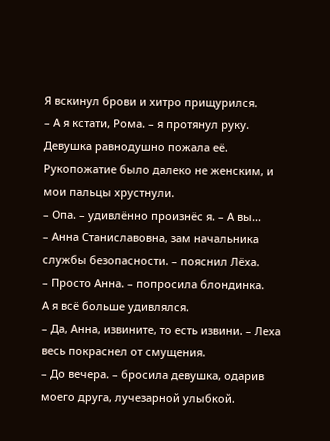Я вскинул брови и хитро прищурился.
– А я кстати, Рома. – я протянул руку.
Девушка равнодушно пожала её.
Рукопожатие было далеко не женским, и мои пальцы хрустнули.
– Опа. – удивлённо произнёс я. – А вы...
– Анна Станиславовна, зам начальника службы безопасности. – пояснил Лёха.
– Просто Анна. – попросила блондинка.
А я всё больше удивлялся.
– Да, Анна, извините, то есть извини. – Леха весь покраснел от смущения.
– До вечера. – бросила девушка, одарив моего друга, лучезарной улыбкой.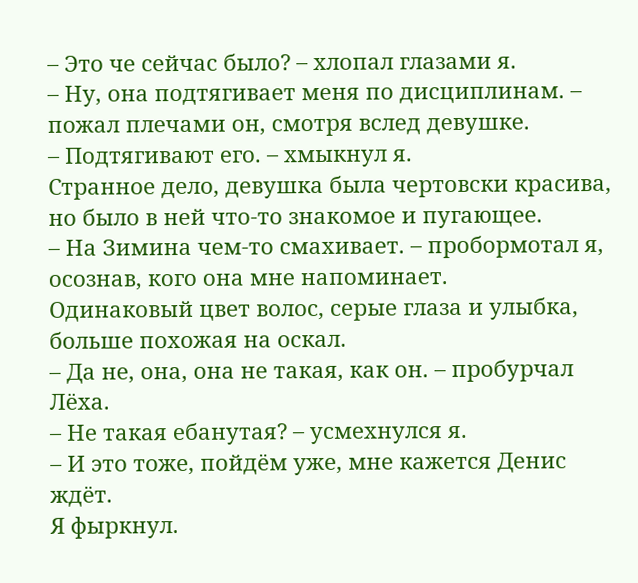– Это че сейчас было? – хлопал глазами я.
– Ну, она подтягивает меня по дисциплинам. – пожал плечами он, смотря вслед девушке.
– Подтягивают его. – хмыкнул я.
Странное дело, девушка была чертовски красива, но было в ней что-то знакомое и пугающее.
– На Зимина чем-то смахивает. – пробормотал я, осознав, кого она мне напоминает.
Одинаковый цвет волос, серые глаза и улыбка, больше похожая на оскал.
– Да не, она, она не такая, как он. – пробурчал Лёха.
– Не такая ебанутая? – усмехнулся я.
– И это тоже, пойдём уже, мне кажется Денис ждёт.
Я фыркнул.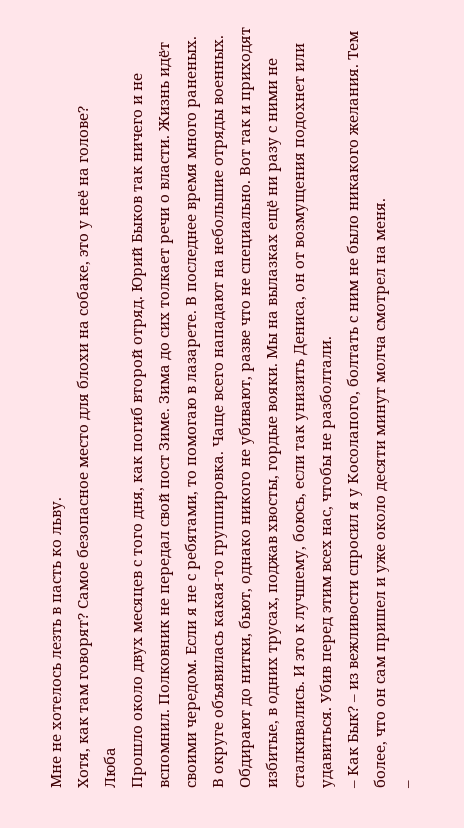Мне не хотелось лезть в пасть ко льву.
Хотя, как там говорят? Самое безопасное место для блохи на собаке, это у неё на голове?
Люба
Прошло около двух месяцев с того дня, как погиб второй отряд. Юрий Быков так ничего и не вспомнил. Полковник не передал свой пост Зиме. Зима до сих толкает речи о власти. Жизнь идёт своими чередом. Если я не с ребятами, то помогаю в лазарете. В последнее время много раненых. В округе объявилась какая-то группировка. Чаще всего нападают на небольшие отряды военных. Обдирают до нитки, бьют, однако никого не убивают, разве что не специально. Вот так и приходят избитые, в одних трусах, поджав хвосты, гордые вояки. Мы на вылазках ещё ни разу с ними не сталкивались. И это к лучшему, боюсь, если так унизить Дениса, он от возмущения подохнет или удавиться. Убив перед этим всех нас, чтобы не разболтали.
– Как Бык? – из вежливости спросил я у Косолапого, болтать с ним не было никакого желания. Тем более, что он сам пришел и уже около десяти минут молча смотрел на меня.
–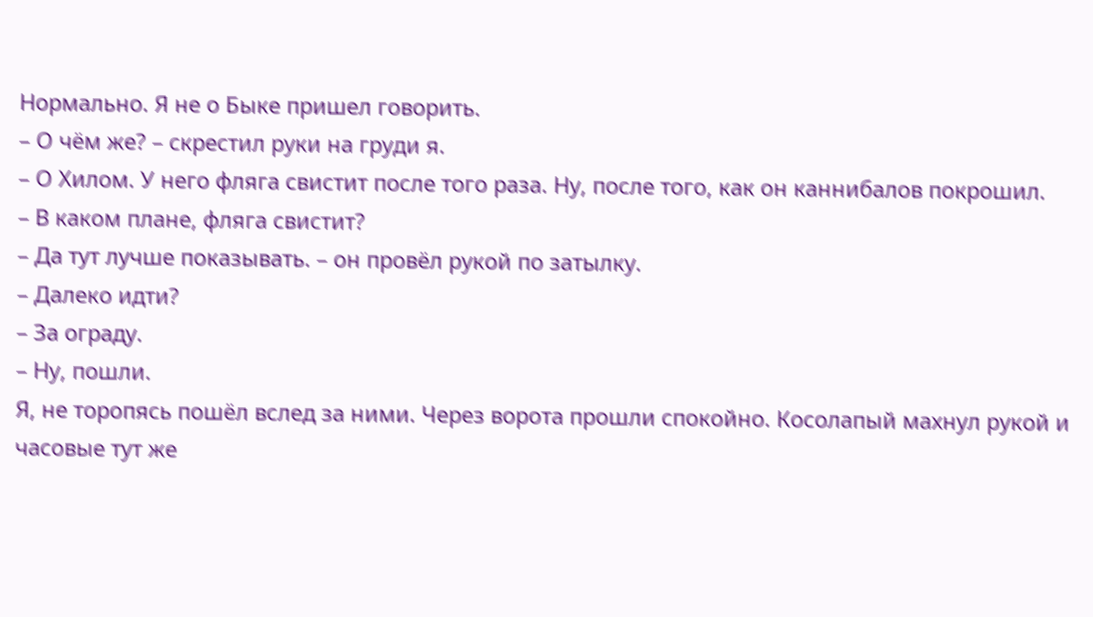Нормально. Я не о Быке пришел говорить.
– О чём же? – скрестил руки на груди я.
– О Хилом. У него фляга свистит после того раза. Ну, после того, как он каннибалов покрошил.
– В каком плане, фляга свистит?
– Да тут лучше показывать. – он провёл рукой по затылку.
– Далеко идти?
– За ограду.
– Ну, пошли.
Я, не торопясь пошёл вслед за ними. Через ворота прошли спокойно. Косолапый махнул рукой и часовые тут же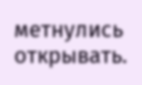метнулись открывать.